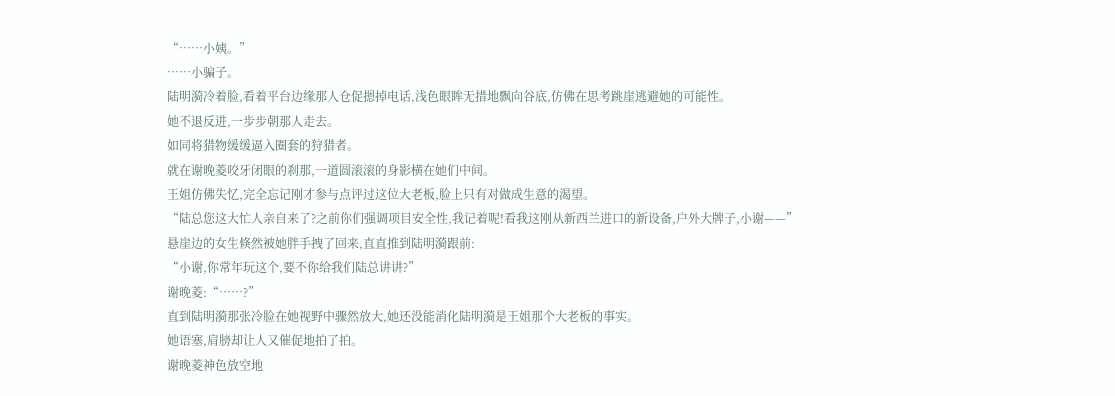“……小姨。”
……小骗子。
陆明漪冷着脸,看着平台边缘那人仓促摁掉电话,浅色眼眸无措地飘向谷底,仿佛在思考跳崖逃避她的可能性。
她不退反进,一步步朝那人走去。
如同将猎物缓缓逼入圈套的狩猎者。
就在谢晚菱咬牙闭眼的刹那,一道圆滚滚的身影横在她们中间。
王姐仿佛失忆,完全忘记刚才参与点评过这位大老板,脸上只有对做成生意的渴望。
“陆总您这大忙人亲自来了?之前你们强调项目安全性,我记着呢!看我这刚从新西兰进口的新设备,户外大牌子,小谢——”
悬崖边的女生倏然被她胖手拽了回来,直直推到陆明漪跟前:
“小谢,你常年玩这个,要不你给我们陆总讲讲?”
谢晚菱:“……?”
直到陆明漪那张冷脸在她视野中骤然放大,她还没能消化陆明漪是王姐那个大老板的事实。
她语塞,肩膀却让人又催促地拍了拍。
谢晚菱神色放空地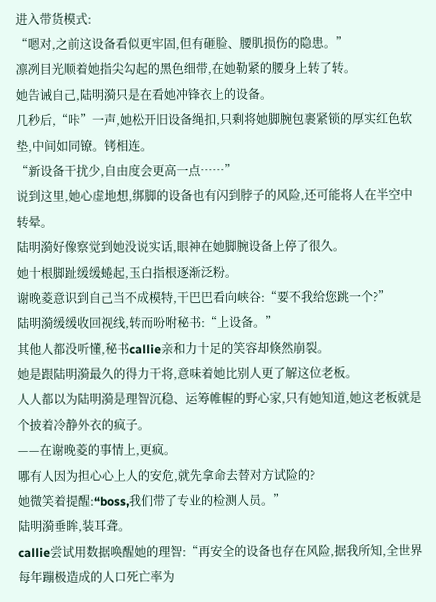进入带货模式:
“嗯对,之前这设备看似更牢固,但有砸脸、腰肌损伤的隐患。”
凛冽目光顺着她指尖勾起的黑色细带,在她勒紧的腰身上转了转。
她告诫自己,陆明漪只是在看她冲锋衣上的设备。
几秒后,“咔”一声,她松开旧设备绳扣,只剩将她脚腕包裹紧锁的厚实红色软垫,中间如同镣。铐相连。
“新设备干扰少,自由度会更高一点……”
说到这里,她心虚地想,绑脚的设备也有闪到脖子的风险,还可能将人在半空中转晕。
陆明漪好像察觉到她没说实话,眼神在她脚腕设备上停了很久。
她十根脚趾缓缓蜷起,玉白指根逐渐泛粉。
谢晚菱意识到自己当不成模特,干巴巴看向峡谷:“要不我给您跳一个?”
陆明漪缓缓收回视线,转而吩咐秘书:“上设备。”
其他人都没听懂,秘书callie亲和力十足的笑容却倏然崩裂。
她是跟陆明漪最久的得力干将,意味着她比别人更了解这位老板。
人人都以为陆明漪是理智沉稳、运筹帷幄的野心家,只有她知道,她这老板就是个披着冷静外衣的疯子。
——在谢晚菱的事情上,更疯。
哪有人因为担心心上人的安危,就先拿命去替对方试险的?
她微笑着提醒:“boss,我们带了专业的检测人员。”
陆明漪垂眸,装耳聋。
callie尝试用数据唤醒她的理智:“再安全的设备也存在风险,据我所知,全世界每年蹦极造成的人口死亡率为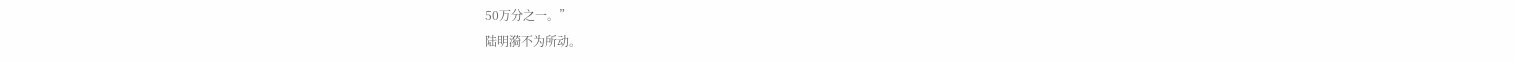50万分之一。”
陆明漪不为所动。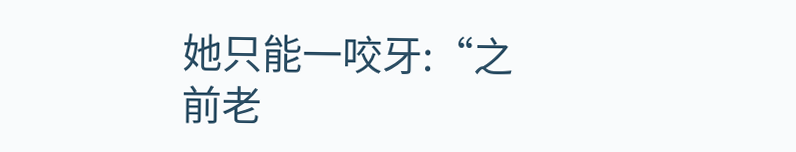她只能一咬牙:“之前老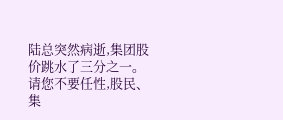陆总突然病逝,集团股价跳水了三分之一。请您不要任性,股民、集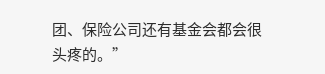团、保险公司还有基金会都会很头疼的。”